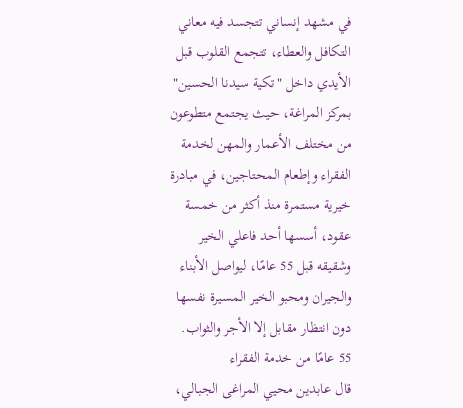في مشهد إنساني تتجسد فيه معاني التكافل والعطاء، تتجمع القلوب قبل الأيدي داخل "تكية سيدنا الحسين" بمركز المراغة، حيث يجتمع متطوعون من مختلف الأعمار والمهن لخدمة الفقراء وإطعام المحتاجين، في مبادرة خيرية مستمرة منذ أكثر من خمسة عقود، أسسها أحد فاعلي الخير وشقيقه قبل 55 عامًا، ليواصل الأبناء والجيران ومحبو الخير المسيرة نفسها دون انتظار مقابل إلا الأجر والثواب.
55 عامًا من خدمة الفقراء
قال عابدين محيي المراغى الجبالي،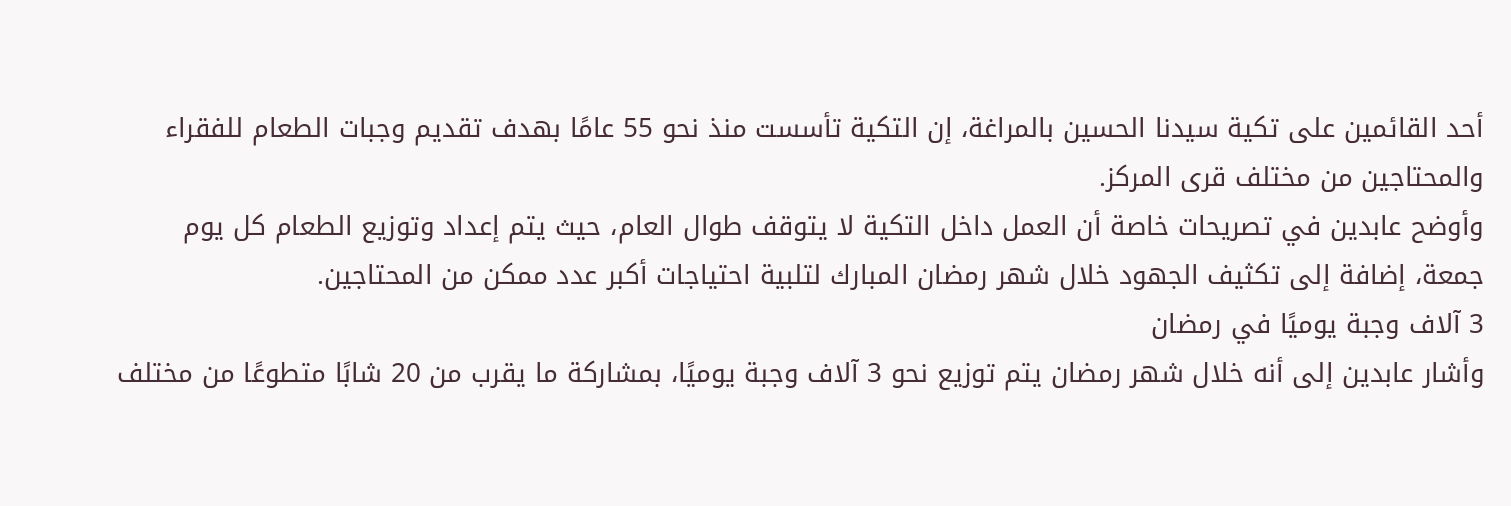أحد القائمين على تكية سيدنا الحسين بالمراغة، إن التكية تأسست منذ نحو 55 عامًا بهدف تقديم وجبات الطعام للفقراء والمحتاجين من مختلف قرى المركز.
وأوضح عابدين في تصريحات خاصة أن العمل داخل التكية لا يتوقف طوال العام، حيث يتم إعداد وتوزيع الطعام كل يوم جمعة، إضافة إلى تكثيف الجهود خلال شهر رمضان المبارك لتلبية احتياجات أكبر عدد ممكن من المحتاجين.
3 آلاف وجبة يوميًا في رمضان
وأشار عابدين إلى أنه خلال شهر رمضان يتم توزيع نحو 3 آلاف وجبة يوميًا، بمشاركة ما يقرب من 20 شابًا متطوعًا من مختلف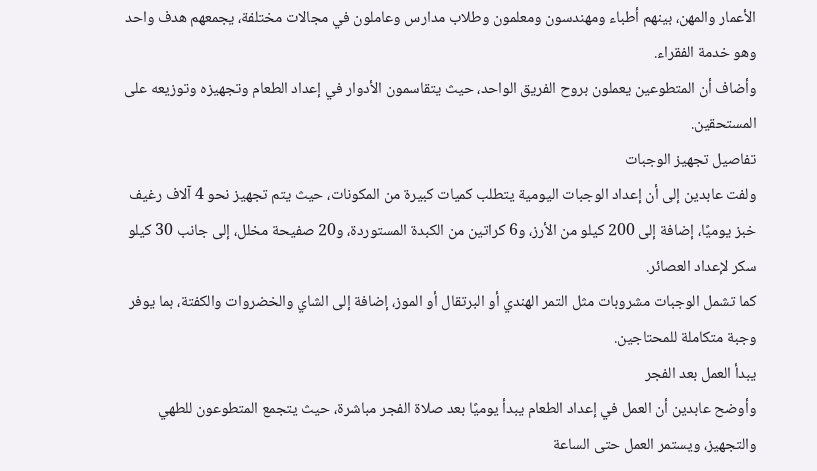الأعمار والمهن، بينهم أطباء ومهندسون ومعلمون وطلاب مدارس وعاملون في مجالات مختلفة، يجمعهم هدف واحد وهو خدمة الفقراء.
وأضاف أن المتطوعين يعملون بروح الفريق الواحد، حيث يتقاسمون الأدوار في إعداد الطعام وتجهيزه وتوزيعه على المستحقين.
تفاصيل تجهيز الوجبات
ولفت عابدين إلى أن إعداد الوجبات اليومية يتطلب كميات كبيرة من المكونات، حيث يتم تجهيز نحو 4 آلاف رغيف خبز يوميًا، إضافة إلى 200 كيلو من الأرز، و6 كراتين من الكبدة المستوردة، و20 صفيحة مخلل، إلى جانب 30 كيلو سكر لإعداد العصائر.
كما تشمل الوجبات مشروبات مثل التمر الهندي أو البرتقال أو الموز، إضافة إلى الشاي والخضروات والكفتة، بما يوفر وجبة متكاملة للمحتاجين.
يبدأ العمل بعد الفجر
وأوضح عابدين أن العمل في إعداد الطعام يبدأ يوميًا بعد صلاة الفجر مباشرة، حيث يتجمع المتطوعون للطهي والتجهيز، ويستمر العمل حتى الساعة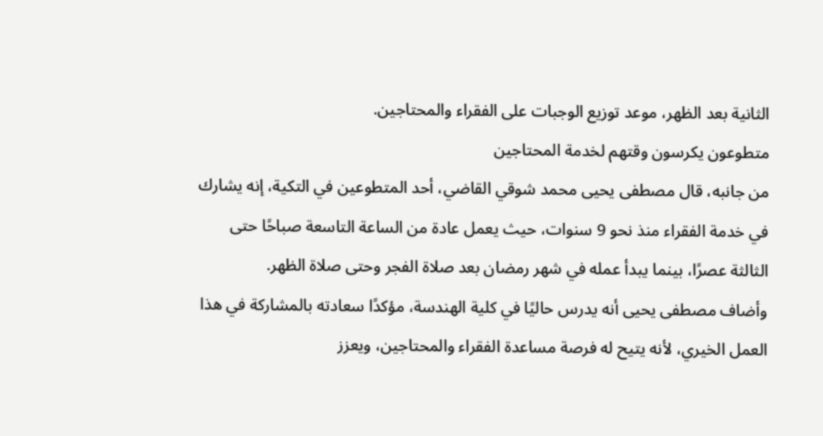الثانية بعد الظهر، موعد توزيع الوجبات على الفقراء والمحتاجين.
متطوعون يكرسون وقتهم لخدمة المحتاجين
من جانبه، قال مصطفى يحيى محمد شوقي القاضي، أحد المتطوعين في التكية، إنه يشارك في خدمة الفقراء منذ نحو 9 سنوات، حيث يعمل عادة من الساعة التاسعة صباحًا حتى الثالثة عصرًا، بينما يبدأ عمله في شهر رمضان بعد صلاة الفجر وحتى صلاة الظهر.
وأضاف مصطفى يحيى أنه يدرس حاليًا في كلية الهندسة، مؤكدًا سعادته بالمشاركة في هذا العمل الخيري، لأنه يتيح له فرصة مساعدة الفقراء والمحتاجين، ويعزز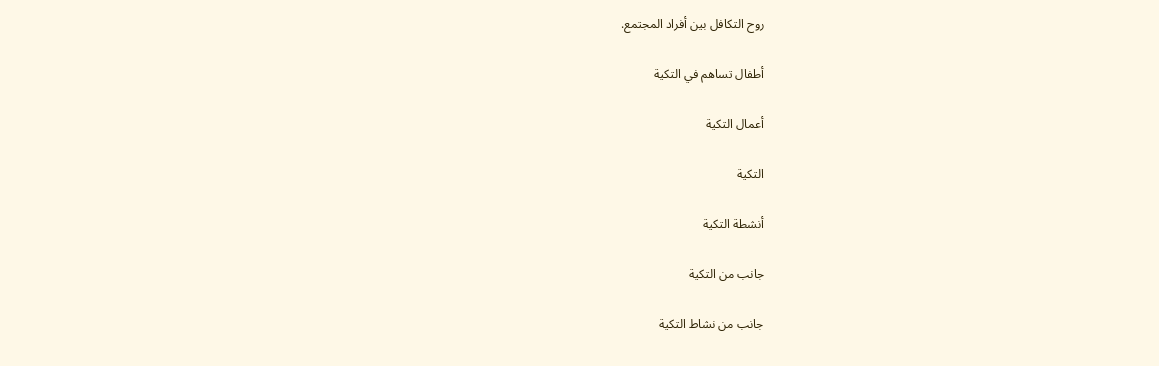روح التكافل بين أفراد المجتمع.

أطفال تساهم في التكية

أعمال التكية

التكية

أنشطة التكية

جانب من التكية

جانب من نشاط التكية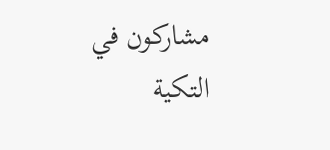مشاركون في التكية